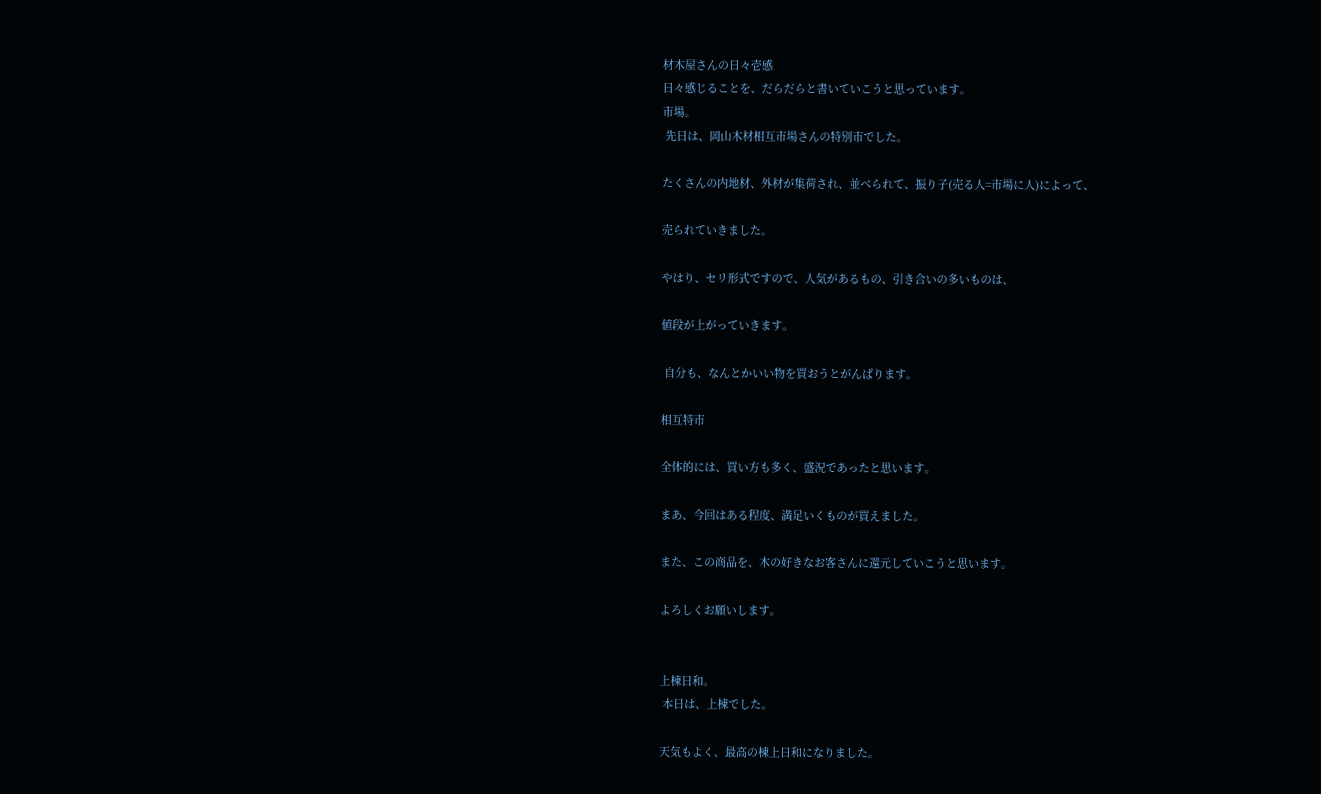材木屋さんの日々壱感
日々感じることを、だらだらと書いていこうと思っています。
市場。
 先日は、岡山木材相互市場さんの特別市でした。

たくさんの内地材、外材が集荷され、並べられて、振り子(売る人=市場に人)によって、

売られていきました。

やはり、セリ形式ですので、人気があるもの、引き合いの多いものは、

値段が上がっていきます。

 自分も、なんとかいい物を買おうとがんばります。

相互特市

全体的には、買い方も多く、盛況であったと思います。

まあ、今回はある程度、満足いくものが買えました。

また、この商品を、木の好きなお客さんに還元していこうと思います。

よろしくお願いします。


上棟日和。
 本日は、上棟でした。

天気もよく、最高の棟上日和になりました。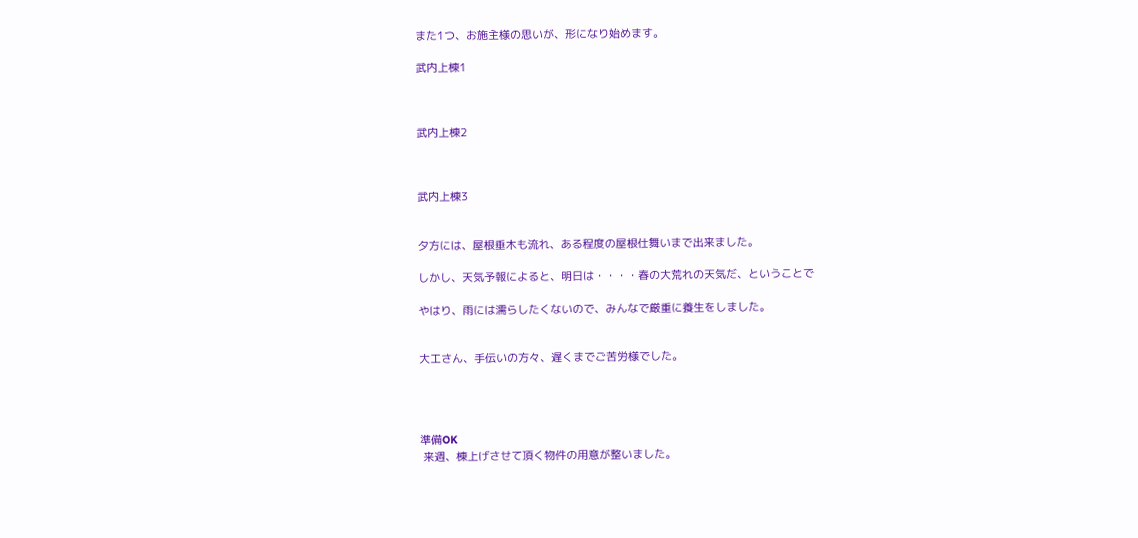また1つ、お施主様の思いが、形になり始めます。

武内上棟1



武内上棟2



武内上棟3


夕方には、屋根垂木も流れ、ある程度の屋根仕舞いまで出来ました。

しかし、天気予報によると、明日は・・・・春の大荒れの天気だ、ということで

やはり、雨には濡らしたくないので、みんなで厳重に養生をしました。


大工さん、手伝いの方々、遅くまでご苦労様でした。




準備OK
 来週、棟上げさせて頂く物件の用意が整いました。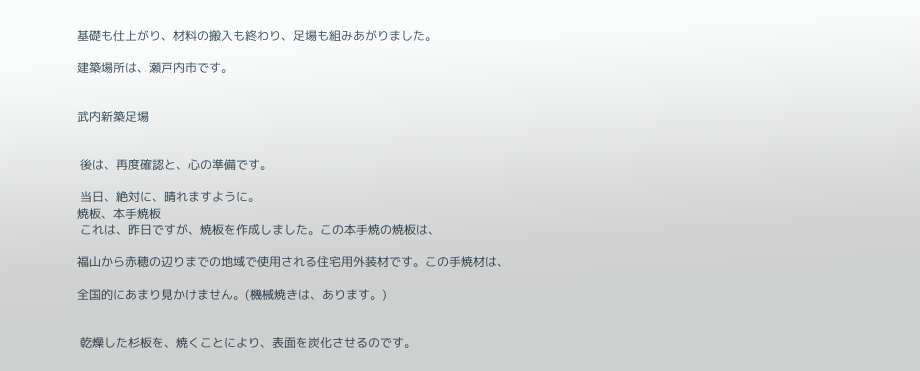基礎も仕上がり、材料の搬入も終わり、足場も組みあがりました。

建築場所は、瀬戸内市です。


武内新築足場


 後は、再度確認と、心の準備です。

 当日、絶対に、晴れますように。
焼板、本手焼板
 これは、昨日ですが、焼板を作成しました。この本手焼の焼板は、

福山から赤穂の辺りまでの地域で使用される住宅用外装材です。この手焼材は、

全国的にあまり見かけません。(機械焼きは、あります。)


 乾燥した杉板を、焼くことにより、表面を炭化させるのです。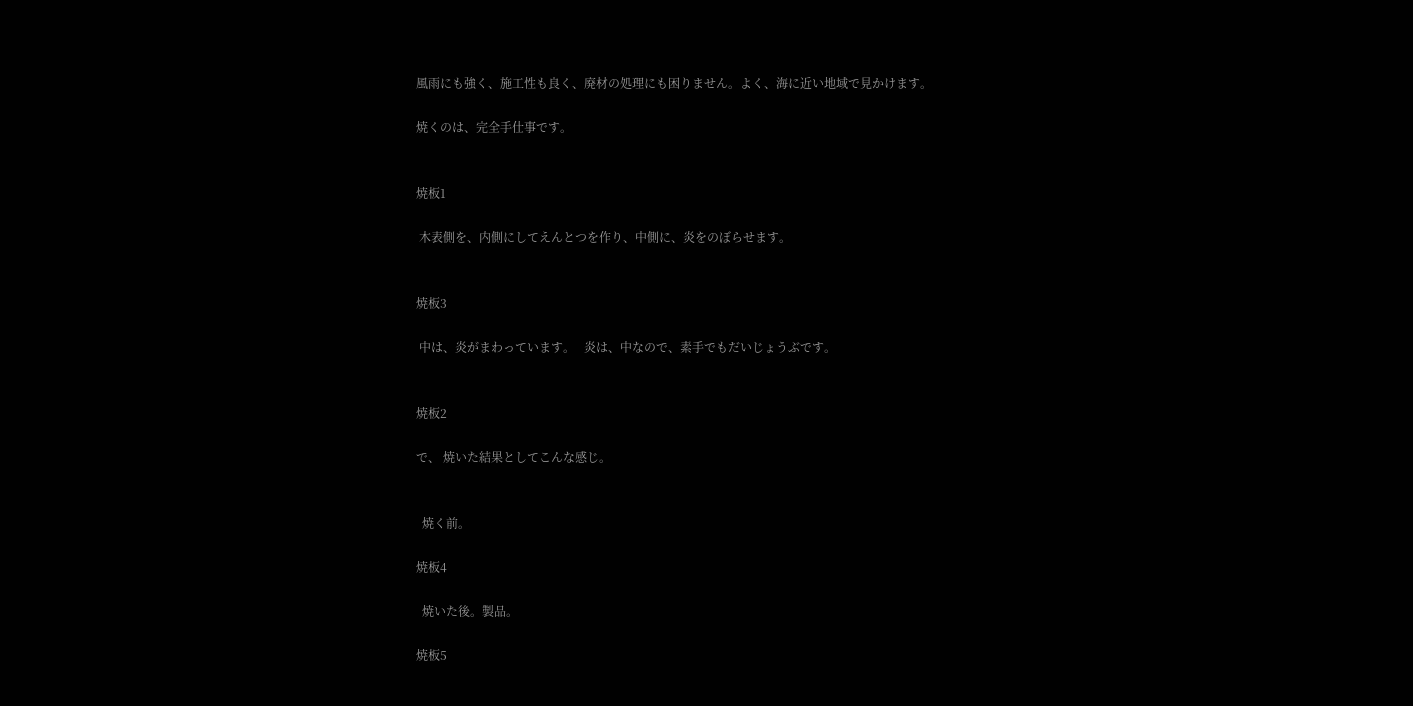風雨にも強く、施工性も良く、廃材の処理にも困りません。よく、海に近い地域で見かけます。

焼くのは、完全手仕事です。


焼板1

 木表側を、内側にしてえんとつを作り、中側に、炎をのぼらせます。


焼板3

 中は、炎がまわっています。   炎は、中なので、素手でもだいじょうぶです。


焼板2

で、 焼いた結果としてこんな感じ。


  焼く前。

焼板4

  焼いた後。製品。

焼板5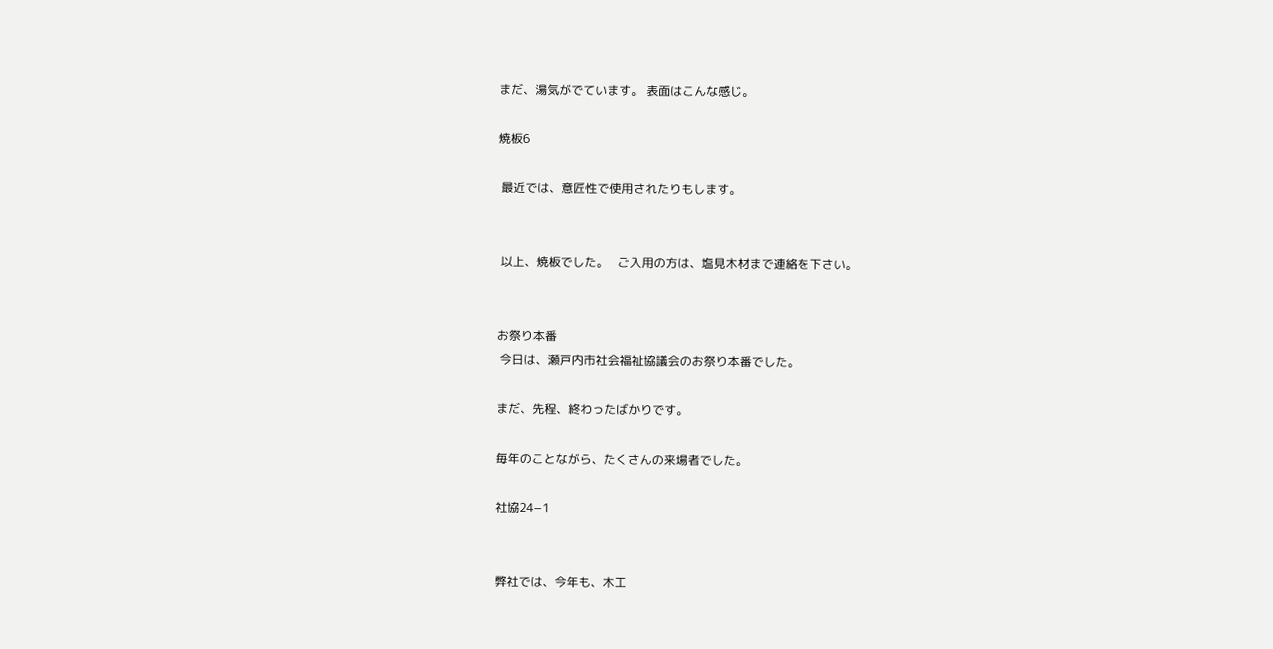まだ、湯気がでています。 表面はこんな感じ。

焼板6

 最近では、意匠性で使用されたりもします。


 以上、焼板でした。   ご入用の方は、塩見木材まで連絡を下さい。


お祭り本番
 今日は、瀬戸内市社会福祉協議会のお祭り本番でした。

まだ、先程、終わったばかりです。

毎年のことながら、たくさんの来場者でした。

社協24−1


弊社では、今年も、木工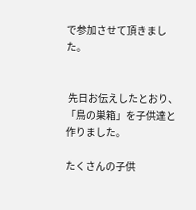で参加させて頂きました。


 先日お伝えしたとおり、「鳥の巣箱」を子供達と作りました。

たくさんの子供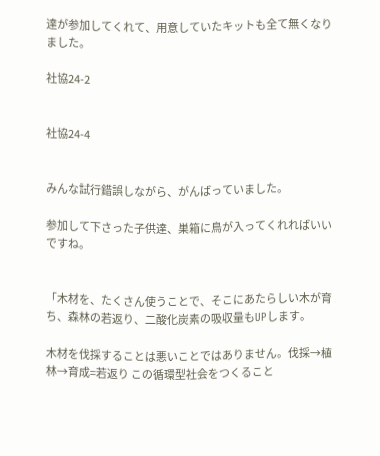達が参加してくれて、用意していたキットも全て無くなりました。

社協24-2


社協24-4


みんな試行錯誤しながら、がんばっていました。

参加して下さった子供達、巣箱に鳥が入ってくれればいいですね。


「木材を、たくさん使うことで、そこにあたらしい木が育ち、森林の若返り、二酸化炭素の吸収量もUPします。

木材を伐採することは悪いことではありません。伐採→植林→育成=若返り この循環型社会をつくること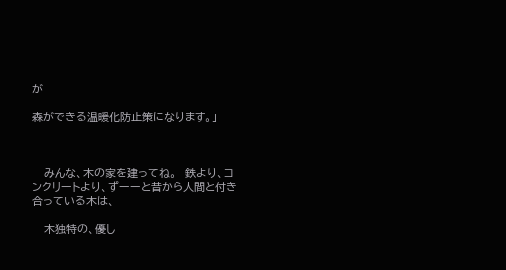が

森ができる温暖化防止策になります。」



   みんな、木の家を建ってね。  鉄より、コンクリートより、ずーーと昔から人間と付き合っている木は、

   木独特の、優し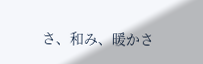さ、和み、暖かさ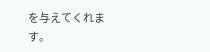を与えてくれます。